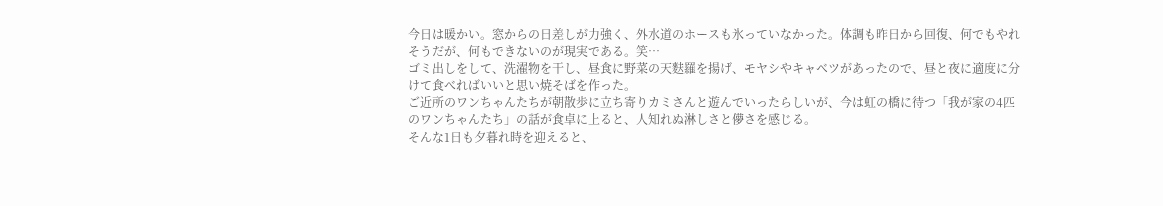今日は暖かい。窓からの日差しが力強く、外水道のホースも氷っていなかった。体調も昨日から回復、何でもやれそうだが、何もできないのが現実である。笑…
ゴミ出しをして、洗濯物を干し、昼食に野菜の天麩羅を揚げ、モヤシやキャベツがあったので、昼と夜に適度に分けて食べればいいと思い焼そばを作った。
ご近所のワンちゃんたちが朝散歩に立ち寄りカミさんと遊んでいったらしいが、今は虹の橋に待つ「我が家の4匹のワンちゃんたち」の話が食卓に上ると、人知れぬ淋しさと儚さを感じる。
そんな1日も夕暮れ時を迎えると、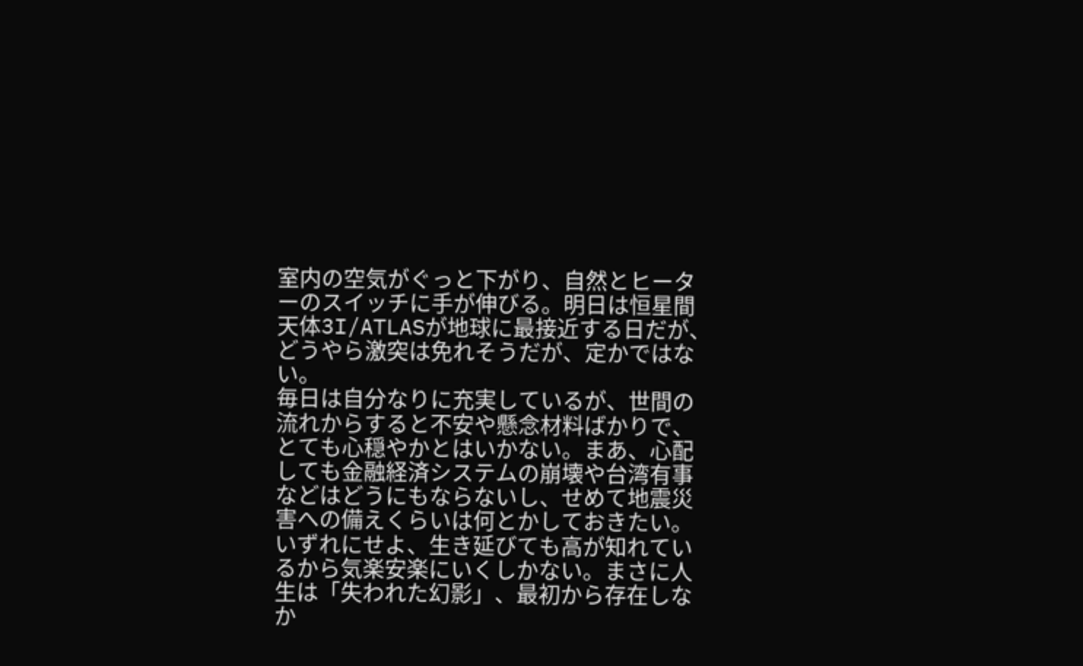室内の空気がぐっと下がり、自然とヒーターのスイッチに手が伸びる。明日は恒星間天体3I/ATLASが地球に最接近する日だが、どうやら激突は免れそうだが、定かではない。
毎日は自分なりに充実しているが、世間の流れからすると不安や懸念材料ばかりで、とても心穏やかとはいかない。まあ、心配しても金融経済システムの崩壊や台湾有事などはどうにもならないし、せめて地震災害への備えくらいは何とかしておきたい。
いずれにせよ、生き延びても高が知れているから気楽安楽にいくしかない。まさに人生は「失われた幻影」、最初から存在しなか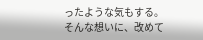ったような気もする。
そんな想いに、改めて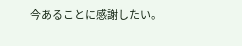今あることに感謝したい。